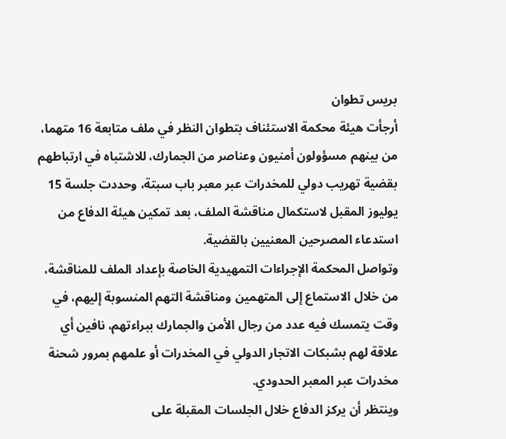بريس تطوان
أرجأت هيئة محكمة الاستئناف بتطوان النظر في ملف متابعة 16 متهما، من بينهم مسؤولون أمنيون وعناصر من الجمارك، للاشتباه في ارتباطهم بقضية تهريب دولي للمخدرات عبر معبر باب سبتة، وحددت جلسة 15 يوليوز المقبل لاستكمال مناقشة الملف، بعد تمكين هيئة الدفاع من استدعاء المصرحين المعنيين بالقضية.
وتواصل المحكمة الإجراءات التمهيدية الخاصة بإعداد الملف للمناقشة، من خلال الاستماع إلى المتهمين ومناقشة التهم المنسوبة إليهم، في وقت يتمسك فيه عدد من رجال الأمن والجمارك ببراءتهم، نافين أي علاقة لهم بشبكات الاتجار الدولي في المخدرات أو علمهم بمرور شحنة مخدرات عبر المعبر الحدودي.
وينتظر أن يركز الدفاع خلال الجلسات المقبلة على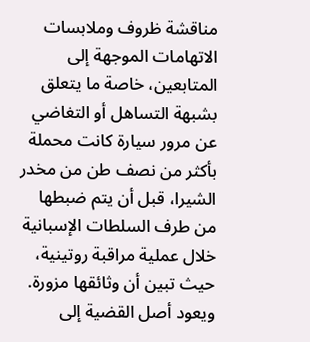مناقشة ظروف وملابسات الاتهامات الموجهة إلى المتابعين، خاصة ما يتعلق بشبهة التساهل أو التغاضي عن مرور سيارة كانت محملة بأكثر من نصف طن من مخدر الشيرا، قبل أن يتم ضبطها من طرف السلطات الإسبانية خلال عملية مراقبة روتينية، حيث تبين أن وثائقها مزورة.
ويعود أصل القضية إلى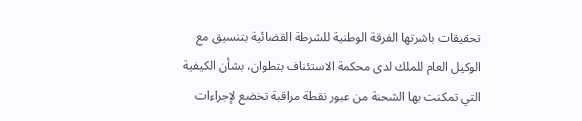تحقيقات باشرتها الفرقة الوطنية للشرطة القضائية بتنسيق مع الوكيل العام للملك لدى محكمة الاستئناف بتطوان، بشأن الكيفية التي تمكنت بها الشحنة من عبور نقطة مراقبة تخضع لإجراءات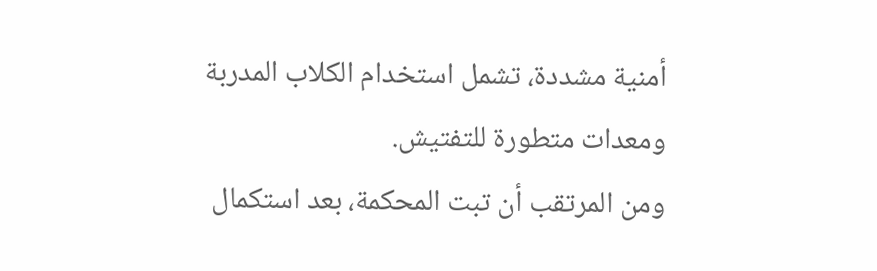أمنية مشددة، تشمل استخدام الكلاب المدربة ومعدات متطورة للتفتيش.
ومن المرتقب أن تبت المحكمة، بعد استكمال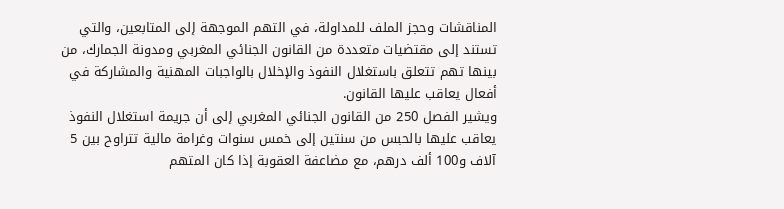المناقشات وحجز الملف للمداولة، في التهم الموجهة إلى المتابعين، والتي تستند إلى مقتضيات متعددة من القانون الجنائي المغربي ومدونة الجمارك، من بينها تهم تتعلق باستغلال النفوذ والإخلال بالواجبات المهنية والمشاركة في أفعال يعاقب عليها القانون.
ويشير الفصل 250 من القانون الجنائي المغربي إلى أن جريمة استغلال النفوذ يعاقب عليها بالحبس من سنتين إلى خمس سنوات وغرامة مالية تتراوح بين 5 آلاف و100 ألف درهم، مع مضاعفة العقوبة إذا كان المتهم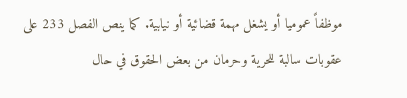موظفاً عموميا أو يشغل مهمة قضائية أو نيابية. كما ينص الفصل 233 على عقوبات سالبة للحرية وحرمان من بعض الحقوق في حال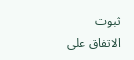ثبوت الاتفاق على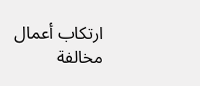ارتكاب أعمال مخالفة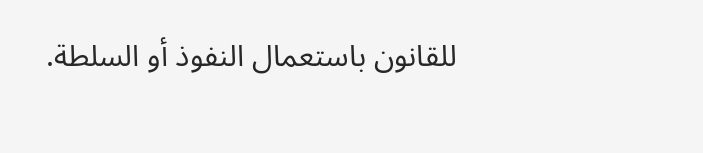للقانون باستعمال النفوذ أو السلطة.